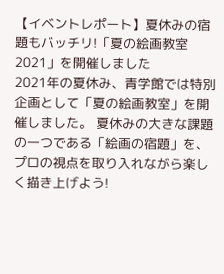【イベントレポート】夏休みの宿題もバッチリ!「夏の絵画教室 2021」を開催しました
2021年の夏休み、青学館では特別企画として「夏の絵画教室」を開催しました。 夏休みの大きな課題の一つである「絵画の宿題」を、プロの視点を取り入れながら楽しく描き上げよう!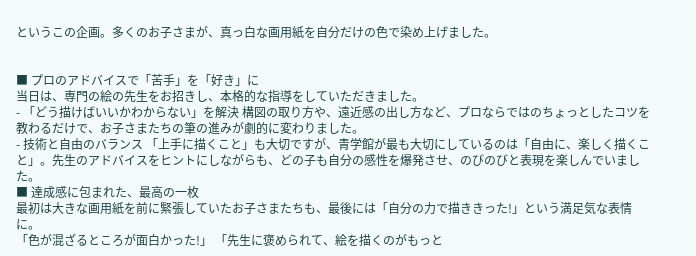というこの企画。多くのお子さまが、真っ白な画用紙を自分だけの色で染め上げました。


■ プロのアドバイスで「苦手」を「好き」に
当日は、専門の絵の先生をお招きし、本格的な指導をしていただきました。
- 「どう描けばいいかわからない」を解決 構図の取り方や、遠近感の出し方など、プロならではのちょっとしたコツを教わるだけで、お子さまたちの筆の進みが劇的に変わりました。
- 技術と自由のバランス 「上手に描くこと」も大切ですが、青学館が最も大切にしているのは「自由に、楽しく描くこと」。先生のアドバイスをヒントにしながらも、どの子も自分の感性を爆発させ、のびのびと表現を楽しんでいました。
■ 達成感に包まれた、最高の一枚
最初は大きな画用紙を前に緊張していたお子さまたちも、最後には「自分の力で描ききった!」という満足気な表情に。
「色が混ざるところが面白かった!」 「先生に褒められて、絵を描くのがもっと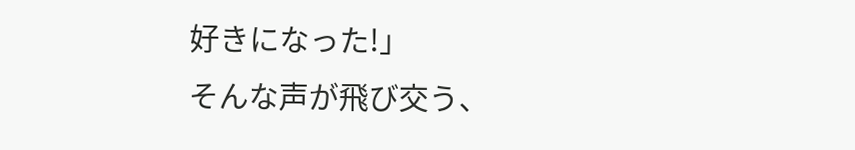好きになった!」
そんな声が飛び交う、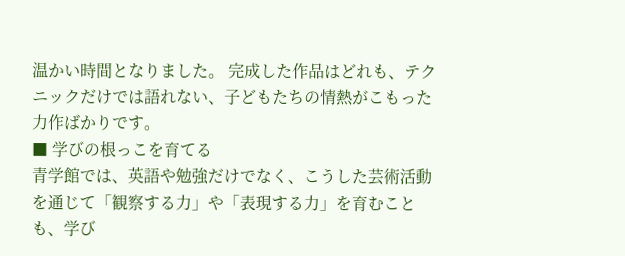温かい時間となりました。 完成した作品はどれも、テクニックだけでは語れない、子どもたちの情熱がこもった力作ばかりです。
■ 学びの根っこを育てる
青学館では、英語や勉強だけでなく、こうした芸術活動を通じて「観察する力」や「表現する力」を育むことも、学び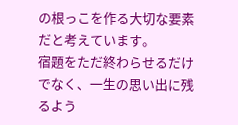の根っこを作る大切な要素だと考えています。
宿題をただ終わらせるだけでなく、一生の思い出に残るよう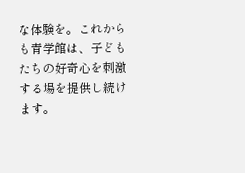な体験を。これからも青学館は、子どもたちの好奇心を刺激する場を提供し続けます。